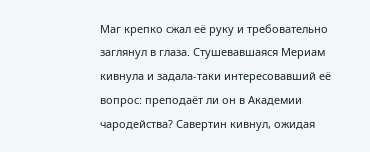Маг крепко сжал её руку и требовательно заглянул в глаза. Стушевавшаяся Мериам кивнула и задала-таки интересовавший её вопрос: преподаёт ли он в Академии чародейства? Савертин кивнул, ожидая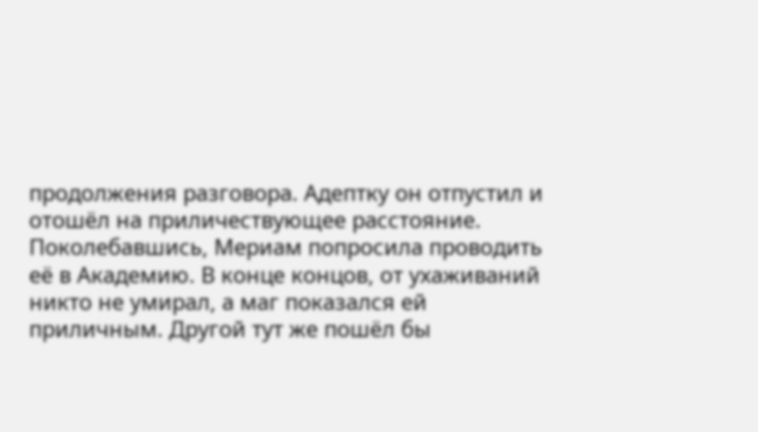продолжения разговора. Адептку он отпустил и отошёл на приличествующее расстояние.
Поколебавшись, Мериам попросила проводить её в Академию. В конце концов, от ухаживаний никто не умирал, а маг показался ей приличным. Другой тут же пошёл бы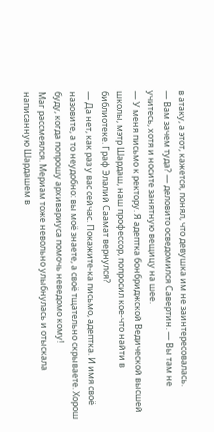в атаку, а этот, кажется, понял, что девушка им не заинтересовалась.
— Вам зачем туда? — деловито осведомился Савертин. — Вы там не учитесь, хотя и носите занятную вещицу на шее.
— У меня письмо к ректору. Я адептка бонбриджской Ведической высшей школы, мэтр Шардаш, наш профессор, попросил кое-что найти в библиотеке. Граф Элалий Саамат вернулся?
— Да нет, как раз у вас сейчас. Покажите-ка письмо, адептка. И имя своё назовите, а то неудобно: вы моё знаете, а своё тщательно скрываете. Хорош буду, когда попрошу архивариуса помочь неведомо кому!
Маг рассмеялся. Мериам тоже невольно улыбнулась и отыскала написанную Шардашем в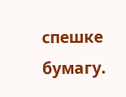спешке бумагу.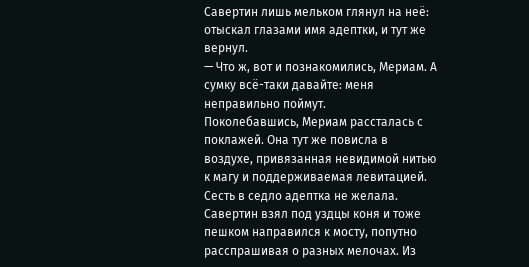Савертин лишь мельком глянул на неё: отыскал глазами имя адептки, и тут же вернул.
— Что ж, вот и познакомились, Мериам. А сумку всё-таки давайте: меня неправильно поймут.
Поколебавшись, Мериам рассталась с поклажей. Она тут же повисла в воздухе, привязанная невидимой нитью к магу и поддерживаемая левитацией.
Сесть в седло адептка не желала. Савертин взял под уздцы коня и тоже пешком направился к мосту, попутно расспрашивая о разных мелочах. Из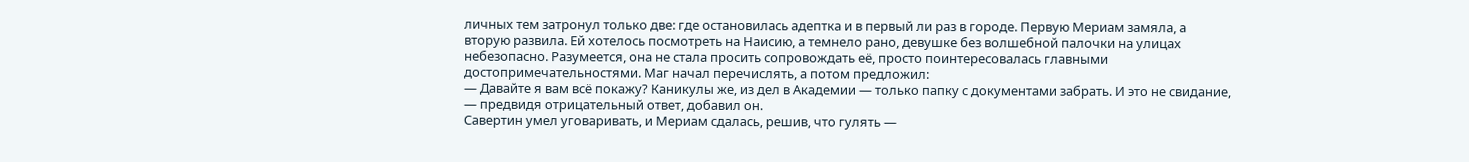личных тем затронул только две: где остановилась адептка и в первый ли раз в городе. Первую Мериам замяла, а вторую развила. Ей хотелось посмотреть на Наисию, а темнело рано, девушке без волшебной палочки на улицах небезопасно. Разумеется, она не стала просить сопровождать её, просто поинтересовалась главными достопримечательностями. Маг начал перечислять, а потом предложил:
— Давайте я вам всё покажу? Каникулы же, из дел в Академии — только папку с документами забрать. И это не свидание, — предвидя отрицательный ответ, добавил он.
Савертин умел уговаривать, и Мериам сдалась, решив, что гулять —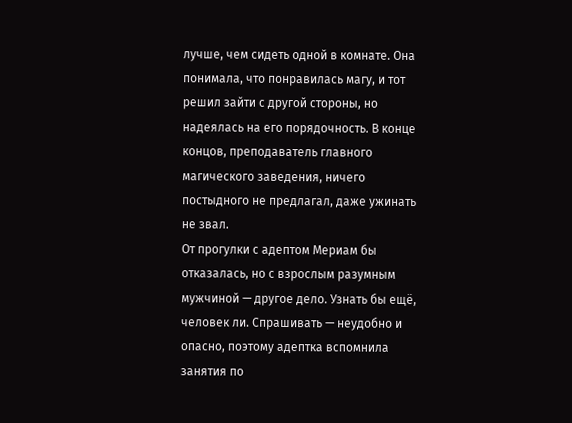лучше, чем сидеть одной в комнате. Она понимала, что понравилась магу, и тот решил зайти с другой стороны, но надеялась на его порядочность. В конце концов, преподаватель главного магического заведения, ничего постыдного не предлагал, даже ужинать не звал.
От прогулки с адептом Мериам бы отказалась, но с взрослым разумным мужчиной — другое дело. Узнать бы ещё, человек ли. Спрашивать — неудобно и опасно, поэтому адептка вспомнила занятия по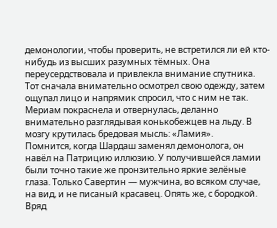демонологии, чтобы проверить, не встретился ли ей кто-нибудь из высших разумных тёмных. Она переусердствовала и привлекла внимание спутника. Тот сначала внимательно осмотрел свою одежду, затем ощупал лицо и напрямик спросил, что с ним не так. Мериам покраснела и отвернулась, деланно внимательно разглядывая конькобежцев на льду. В мозгу крутилась бредовая мысль: «Ламия».
Помнится, когда Шардаш заменял демонолога, он навёл на Патрицию иллюзию. У получившейся ламии были точно такие же пронзительно яркие зелёные глаза. Только Савертин — мужчина, во всяком случае, на вид, и не писаный красавец. Опять же, с бородкой. Вряд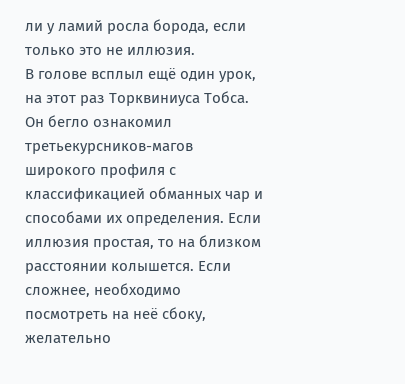ли у ламий росла борода, если только это не иллюзия.
В голове всплыл ещё один урок, на этот раз Торквиниуса Тобса. Он бегло ознакомил третьекурсников-магов широкого профиля с классификацией обманных чар и способами их определения. Если иллюзия простая, то на близком расстоянии колышется. Если сложнее, необходимо посмотреть на неё сбоку, желательно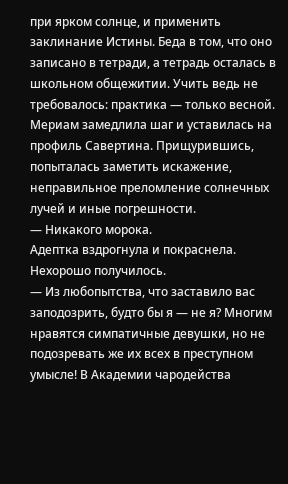при ярком солнце, и применить заклинание Истины. Беда в том, что оно записано в тетради, а тетрадь осталась в школьном общежитии. Учить ведь не требовалось: практика — только весной.
Мериам замедлила шаг и уставилась на профиль Савертина. Прищурившись, попыталась заметить искажение, неправильное преломление солнечных лучей и иные погрешности.
— Никакого морока.
Адептка вздрогнула и покраснела. Нехорошо получилось.
— Из любопытства, что заставило вас заподозрить, будто бы я — не я? Многим нравятся симпатичные девушки, но не подозревать же их всех в преступном умысле! В Академии чародейства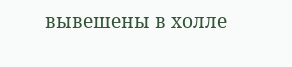вывешены в холле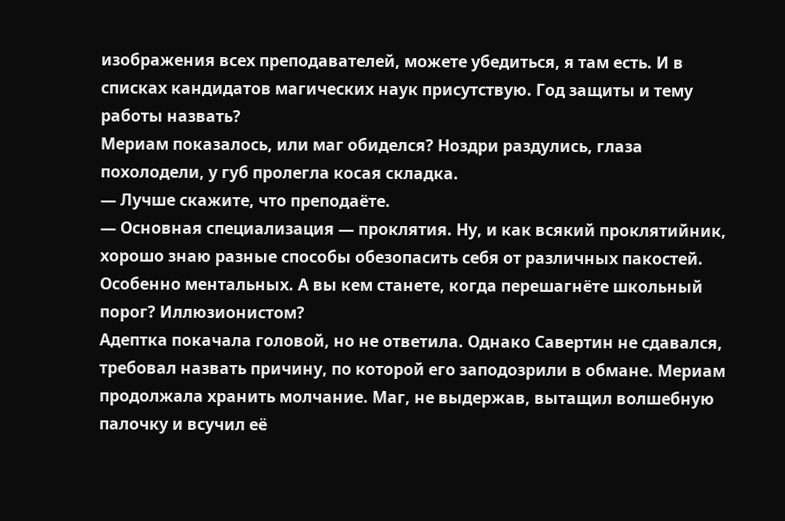изображения всех преподавателей, можете убедиться, я там есть. И в списках кандидатов магических наук присутствую. Год защиты и тему работы назвать?
Мериам показалось, или маг обиделся? Ноздри раздулись, глаза похолодели, у губ пролегла косая складка.
— Лучше скажите, что преподаёте.
— Основная специализация — проклятия. Ну, и как всякий проклятийник, хорошо знаю разные способы обезопасить себя от различных пакостей. Особенно ментальных. А вы кем станете, когда перешагнёте школьный порог? Иллюзионистом?
Адептка покачала головой, но не ответила. Однако Савертин не сдавался, требовал назвать причину, по которой его заподозрили в обмане. Мериам продолжала хранить молчание. Маг, не выдержав, вытащил волшебную палочку и всучил её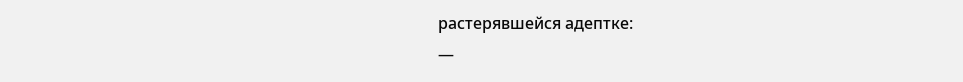растерявшейся адептке:
—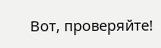Вот, проверяйте!